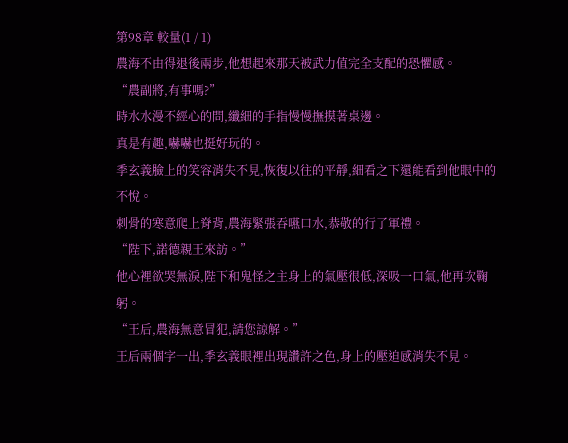第98章 較量(1 / 1)
農海不由得退後兩步,他想起來那天被武力值完全支配的恐懼感。
“農副將,有事嗎?”
時水水漫不經心的問,纖細的手指慢慢撫摸著桌邊。
真是有趣,嚇嚇也挺好玩的。
季玄義臉上的笑容消失不見,恢復以往的平靜,細看之下還能看到他眼中的不悅。
刺骨的寒意爬上脊背,農海緊張吞嚥口水,恭敬的行了軍禮。
“陛下,諾德親王來訪。”
他心裡欲哭無淚,陛下和鬼怪之主身上的氣壓很低,深吸一口氣,他再次鞠躬。
“王后,農海無意冒犯,請您諒解。”
王后兩個字一出,季玄義眼裡出現讚許之色,身上的壓迫感消失不見。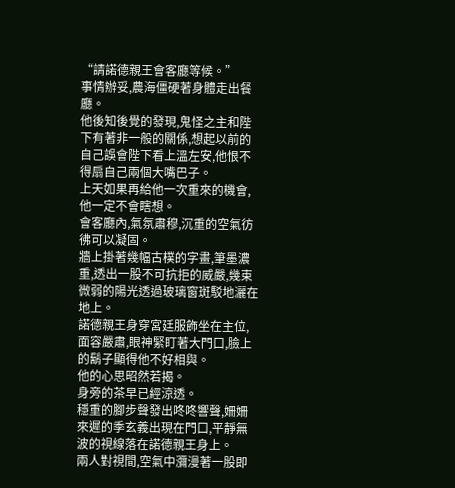“請諾德親王會客廳等候。”
事情辦妥,農海僵硬著身體走出餐廳。
他後知後覺的發現,鬼怪之主和陛下有著非一般的關係,想起以前的自己誤會陛下看上溫左安,他恨不得扇自己兩個大嘴巴子。
上天如果再給他一次重來的機會,他一定不會瞎想。
會客廳內,氣氛肅穆,沉重的空氣彷彿可以凝固。
牆上掛著幾幅古樸的字畫,筆墨濃重,透出一股不可抗拒的威嚴,幾束微弱的陽光透過玻璃窗斑駁地灑在地上。
諾德親王身穿宮廷服飾坐在主位,面容嚴肅,眼神緊盯著大門口,臉上的鬍子顯得他不好相與。
他的心思昭然若揭。
身旁的茶早已經涼透。
穩重的腳步聲發出咚咚響聲,姍姍來遲的季玄義出現在門口,平靜無波的視線落在諾德親王身上。
兩人對視間,空氣中瀰漫著一股即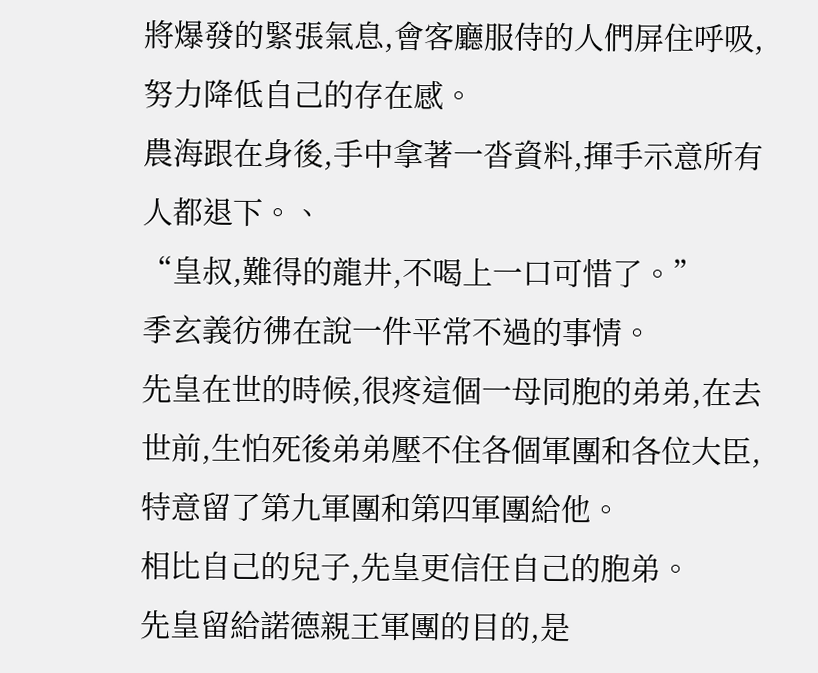將爆發的緊張氣息,會客廳服侍的人們屏住呼吸,努力降低自己的存在感。
農海跟在身後,手中拿著一沓資料,揮手示意所有人都退下。、
“皇叔,難得的龍井,不喝上一口可惜了。”
季玄義彷彿在說一件平常不過的事情。
先皇在世的時候,很疼這個一母同胞的弟弟,在去世前,生怕死後弟弟壓不住各個軍團和各位大臣,特意留了第九軍團和第四軍團給他。
相比自己的兒子,先皇更信任自己的胞弟。
先皇留給諾德親王軍團的目的,是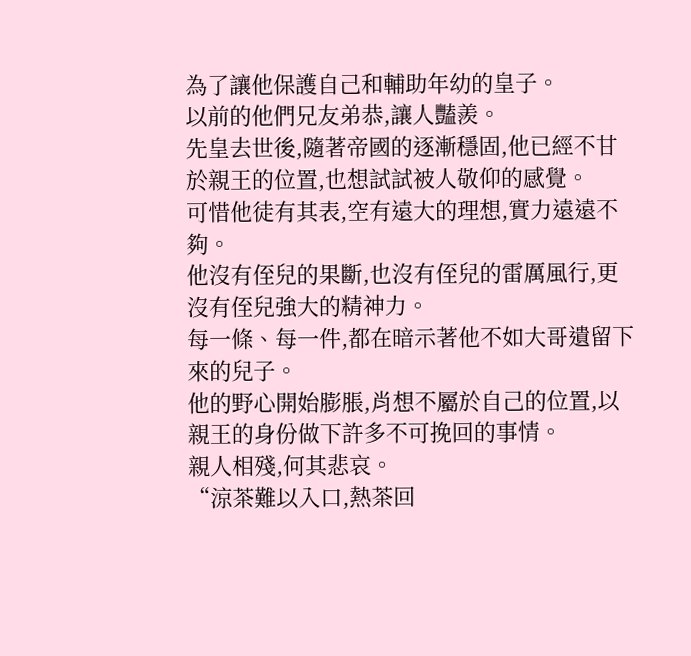為了讓他保護自己和輔助年幼的皇子。
以前的他們兄友弟恭,讓人豔羨。
先皇去世後,隨著帝國的逐漸穩固,他已經不甘於親王的位置,也想試試被人敬仰的感覺。
可惜他徒有其表,空有遠大的理想,實力遠遠不夠。
他沒有侄兒的果斷,也沒有侄兒的雷厲風行,更沒有侄兒強大的精神力。
每一條、每一件,都在暗示著他不如大哥遺留下來的兒子。
他的野心開始膨脹,肖想不屬於自己的位置,以親王的身份做下許多不可挽回的事情。
親人相殘,何其悲哀。
“涼茶難以入口,熱茶回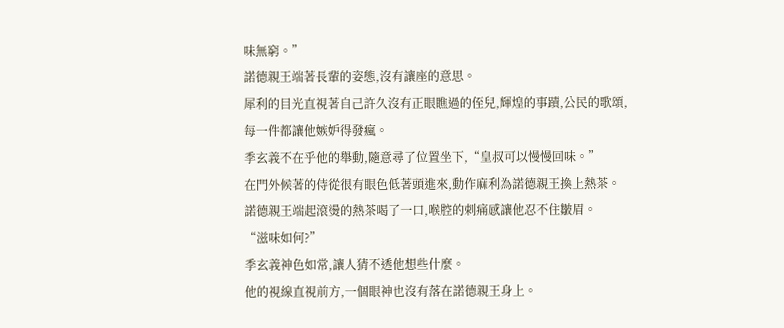味無窮。”
諾德親王端著長輩的姿態,沒有讓座的意思。
犀利的目光直視著自己許久沒有正眼瞧過的侄兒,輝煌的事蹟,公民的歌頌,每一件都讓他嫉妒得發瘋。
季玄義不在乎他的舉動,隨意尋了位置坐下,“皇叔可以慢慢回味。”
在門外候著的侍從很有眼色低著頭進來,動作麻利為諾德親王換上熱茶。
諾德親王端起滾燙的熱茶喝了一口,喉腔的刺痛感讓他忍不住皺眉。
“滋味如何?”
季玄義神色如常,讓人猜不透他想些什麼。
他的視線直視前方,一個眼神也沒有落在諾德親王身上。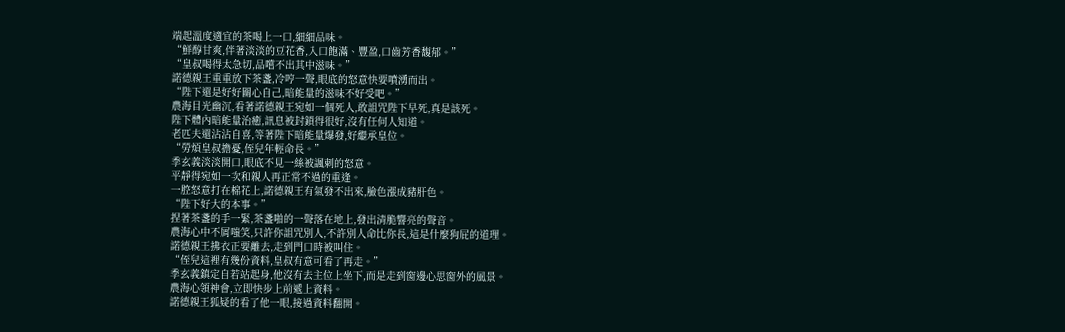端起溫度適宜的茶喝上一口,細細品味。
“鮮醇甘爽,伴著淡淡的豆花香,入口飽滿、豐盈,口齒芳香馥郁。”
“皇叔喝得太急切,品嚐不出其中滋味。”
諾德親王重重放下茶盞,冷哼一聲,眼底的怒意快要噴湧而出。
“陛下還是好好關心自己,暗能量的滋味不好受吧。”
農海目光幽沉,看著諾德親王宛如一個死人,敢詛咒陛下早死,真是該死。
陛下體內暗能量治癒,訊息被封鎖得很好,沒有任何人知道。
老匹夫還沾沾自喜,等著陛下暗能量爆發,好繼承皇位。
“勞煩皇叔擔憂,侄兒年輕命長。”
季玄義淡淡開口,眼底不見一絲被諷刺的怒意。
平靜得宛如一次和親人再正常不過的重逢。
一腔怒意打在棉花上,諾德親王有氣發不出來,臉色漲成豬肝色。
“陛下好大的本事。”
捏著茶盞的手一緊,茶盞啪的一聲落在地上,發出清脆響亮的聲音。
農海心中不屑嗤笑,只許你詛咒別人,不許別人命比你長,這是什麼狗屁的道理。
諾德親王拂衣正要離去,走到門口時被叫住。
“侄兒這裡有幾份資料,皇叔有意可看了再走。”
季玄義鎮定自若站起身,他沒有去主位上坐下,而是走到窗邊心思窗外的風景。
農海心領神會,立即快步上前遞上資料。
諾德親王狐疑的看了他一眼,接過資料翻開。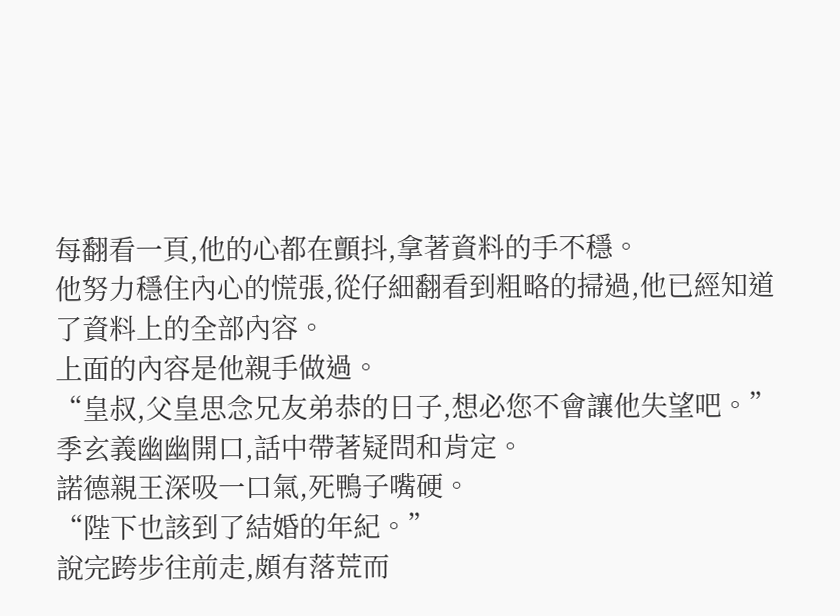每翻看一頁,他的心都在顫抖,拿著資料的手不穩。
他努力穩住內心的慌張,從仔細翻看到粗略的掃過,他已經知道了資料上的全部內容。
上面的內容是他親手做過。
“皇叔,父皇思念兄友弟恭的日子,想必您不會讓他失望吧。”
季玄義幽幽開口,話中帶著疑問和肯定。
諾德親王深吸一口氣,死鴨子嘴硬。
“陛下也該到了結婚的年紀。”
說完跨步往前走,頗有落荒而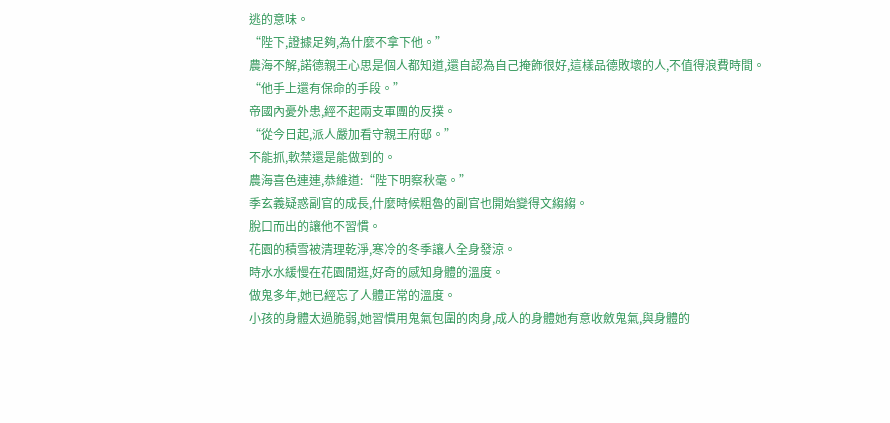逃的意味。
“陛下,證據足夠,為什麼不拿下他。”
農海不解,諾德親王心思是個人都知道,還自認為自己掩飾很好,這樣品德敗壞的人,不值得浪費時間。
“他手上還有保命的手段。”
帝國內憂外患,經不起兩支軍團的反撲。
“從今日起,派人嚴加看守親王府邸。”
不能抓,軟禁還是能做到的。
農海喜色連連,恭維道:“陛下明察秋毫。”
季玄義疑惑副官的成長,什麼時候粗魯的副官也開始變得文縐縐。
脫口而出的讓他不習慣。
花園的積雪被清理乾淨,寒冷的冬季讓人全身發涼。
時水水緩慢在花園閒逛,好奇的感知身體的溫度。
做鬼多年,她已經忘了人體正常的溫度。
小孩的身體太過脆弱,她習慣用鬼氣包圍的肉身,成人的身體她有意收斂鬼氣,與身體的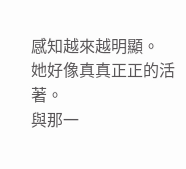感知越來越明顯。
她好像真真正正的活著。
與那一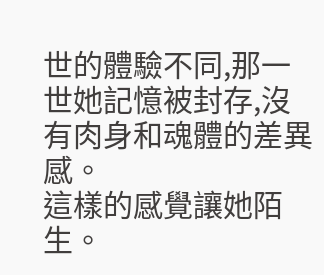世的體驗不同,那一世她記憶被封存,沒有肉身和魂體的差異感。
這樣的感覺讓她陌生。